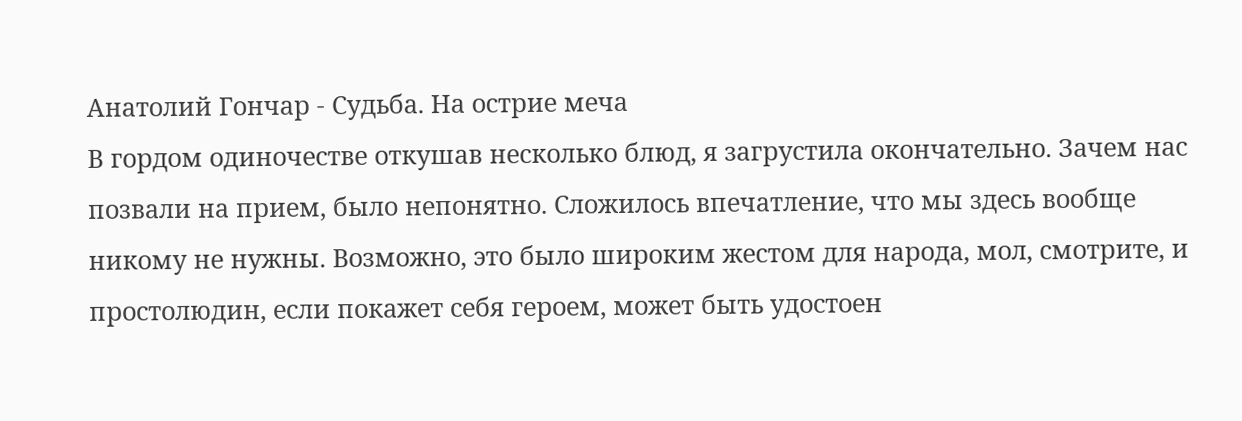Анатолий Гончар - Судьба. На острие меча
В гордом одиночестве откушав несколько блюд, я загрустила окончательно. Зачем нас позвали на прием, было непонятно. Сложилось впечатление, что мы здесь вообще никому не нужны. Возможно, это было широким жестом для народа, мол, смотрите, и простолюдин, если покажет себя героем, может быть удостоен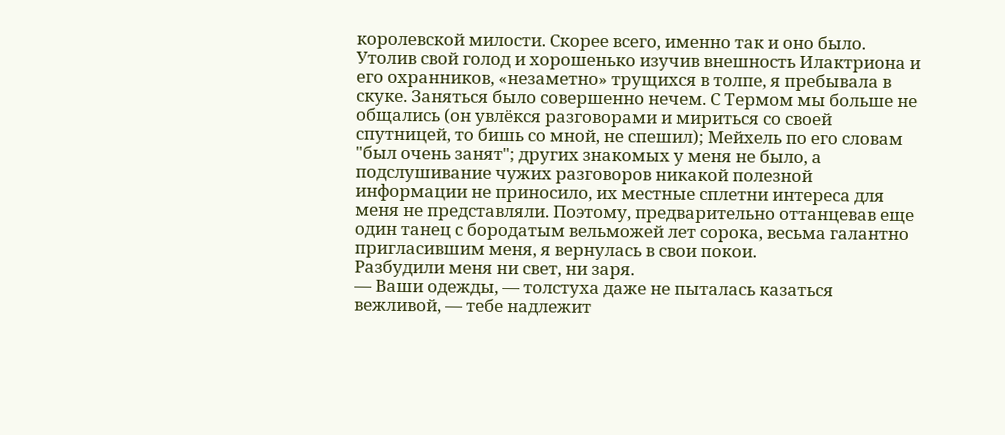королевской милости. Скорее всего, именно так и оно было. Утолив свой голод и хорошенько изучив внешность Илактриона и его охранников, «незаметно» трущихся в толпе, я пребывала в скуке. Заняться было совершенно нечем. С Термом мы больше не общались (он увлёкся разговорами и мириться со своей спутницей, то бишь со мной, не спешил); Мейхель по его словам "был очень занят"; других знакомых у меня не было, а подслушивание чужих разговоров никакой полезной информации не приносило, их местные сплетни интереса для меня не представляли. Поэтому, предварительно оттанцевав еще один танец с бородатым вельможей лет сорока, весьма галантно пригласившим меня, я вернулась в свои покои.
Разбудили меня ни свет, ни заря.
— Ваши одежды, — толстуха даже не пыталась казаться вежливой, — тебе надлежит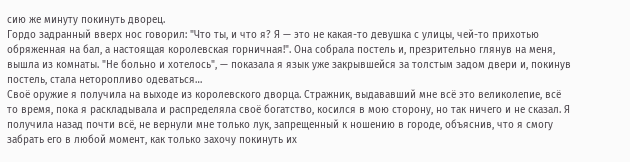сию же минуту покинуть дворец.
Гордо задранный вверх нос говорил: "Что ты, и что я? Я — это не какая-то девушка с улицы, чей-то прихотью обряженная на бал, а настоящая королевская горничная!". Она собрала постель и, презрительно глянув на меня, вышла из комнаты. "Не больно и хотелось", — показала я язык уже закрывшейся за толстым задом двери и, покинув постель, стала неторопливо одеваться…
Своё оружие я получила на выходе из королевского дворца. Стражник, выдававший мне всё это великолепие, всё то время, пока я раскладывала и распределяла своё богатство, косился в мою сторону, но так ничего и не сказал. Я получила назад почти всё, не вернули мне только лук, запрещенный к ношению в городе, объяснив, что я смогу забрать его в любой момент, как только захочу покинуть их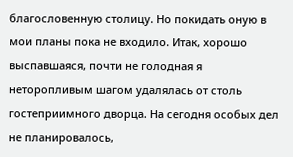благословенную столицу. Но покидать оную в мои планы пока не входило. Итак, хорошо выспавшаяся, почти не голодная я неторопливым шагом удалялась от столь гостеприимного дворца. На сегодня особых дел не планировалось,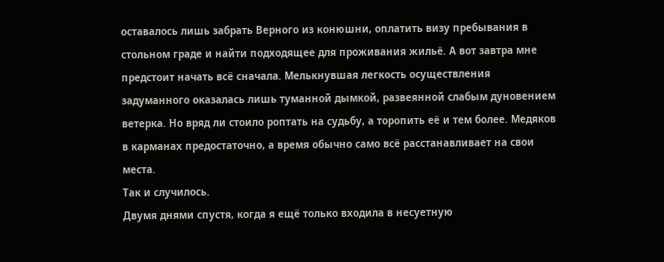оставалось лишь забрать Верного из конюшни, оплатить визу пребывания в стольном граде и найти подходящее для проживания жильё. А вот завтра мне предстоит начать всё сначала. Мелькнувшая легкость осуществления задуманного оказалась лишь туманной дымкой, развеянной слабым дуновением ветерка. Но вряд ли стоило роптать на судьбу, а торопить её и тем более. Медяков в карманах предостаточно, а время обычно само всё расстанавливает на свои места.
Так и случилось.
Двумя днями спустя, когда я ещё только входила в несуетную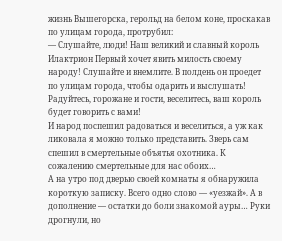жизнь Вышегорска, герольд на белом коне, проскакав по улицам города, протрубил:
— Слушайте, люди! Наш великий и славный король Илактрион Первый хочет явить милость своему народу! Слушайте и внемлите. В полдень он проедет по улицам города, чтобы одарить и выслушать! Радуйтесь, горожане и гости, веселитесь, ваш король будет говорить с вами!
И народ поспешил радоваться и веселиться, а уж как ликовала я можно только представить. Зверь сам спешил в смертельные объятья охотника. К сожалению смертельные для нас обоих…
А на утро под дверью своей комнаты я обнаружила короткую записку. Всего одно слово — «уезжай». А в дополнение — остатки до боли знакомой ауры… Руки дрогнули, но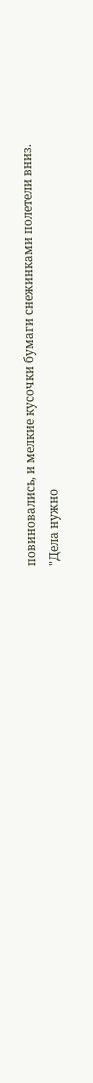повиновались, и мелкие кусочки бумаги снежинками полетели вниз.
"Дела нужно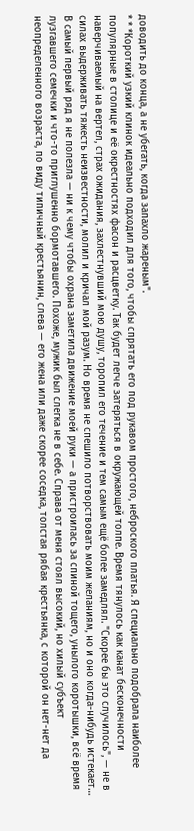доводить до конца, а не убегать, когда запахло жареным".
* * *Короткий узкий клинок идеально подходил для того, чтобы спрятать его под рукавом простого, неброского платья. Я специально подобрала наиболее популярные в столице и её окрестностях фасон и расцветку. Так будет легче затеряться в окружающей толпе. Время тянулось как канат бесконечности наверчиваемый на вертел, страх ожидания, захлестнувший мою душу, торопил его течение и тем самым ещё более замедлял. "Скорее бы это случилось", — не в силах выдерживать тяжесть неизвестности, молил и кричал мой разум. Но время не спешило потворствовать моим желаниям, но и оно когда-нибудь истекает…
В самый первый ряд я не полезла — ни к чему чтобы охрана заметила движение моей руки — а пристроилась за спиной тощего, унылого коротышки, всё время лузгавшего семечки и что-то приглушенно бормотавшего. Похоже, мужик был слегка не в себе. Справа от меня стоял высокий, но хилый субъект неопределенного возраста, по виду типичный крестьянин, слева — его жена или даже скорее соседка, толстая рябая крестьянка, с которой он нет-нет да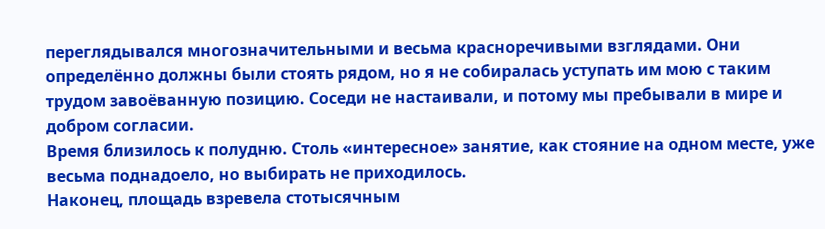переглядывался многозначительными и весьма красноречивыми взглядами. Они определённо должны были стоять рядом, но я не собиралась уступать им мою с таким трудом завоёванную позицию. Соседи не настаивали, и потому мы пребывали в мире и добром согласии.
Время близилось к полудню. Столь «интересное» занятие, как стояние на одном месте, уже весьма поднадоело, но выбирать не приходилось.
Наконец, площадь взревела стотысячным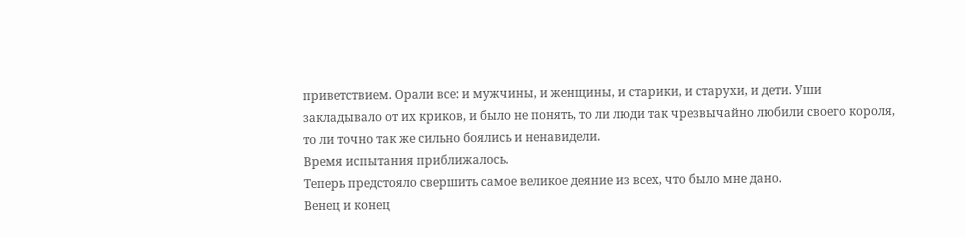приветствием. Орали все: и мужчины, и женщины, и старики, и старухи, и дети. Уши закладывало от их криков, и было не понять, то ли люди так чрезвычайно любили своего короля, то ли точно так же сильно боялись и ненавидели.
Время испытания приближалось.
Теперь предстояло свершить самое великое деяние из всех, что было мне дано.
Венец и конец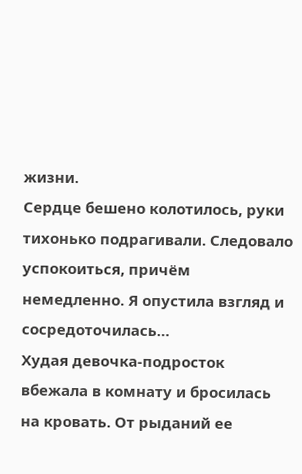жизни.
Сердце бешено колотилось, руки тихонько подрагивали. Следовало успокоиться, причём немедленно. Я опустила взгляд и сосредоточилась…
Худая девочка-подросток вбежала в комнату и бросилась на кровать. От рыданий ее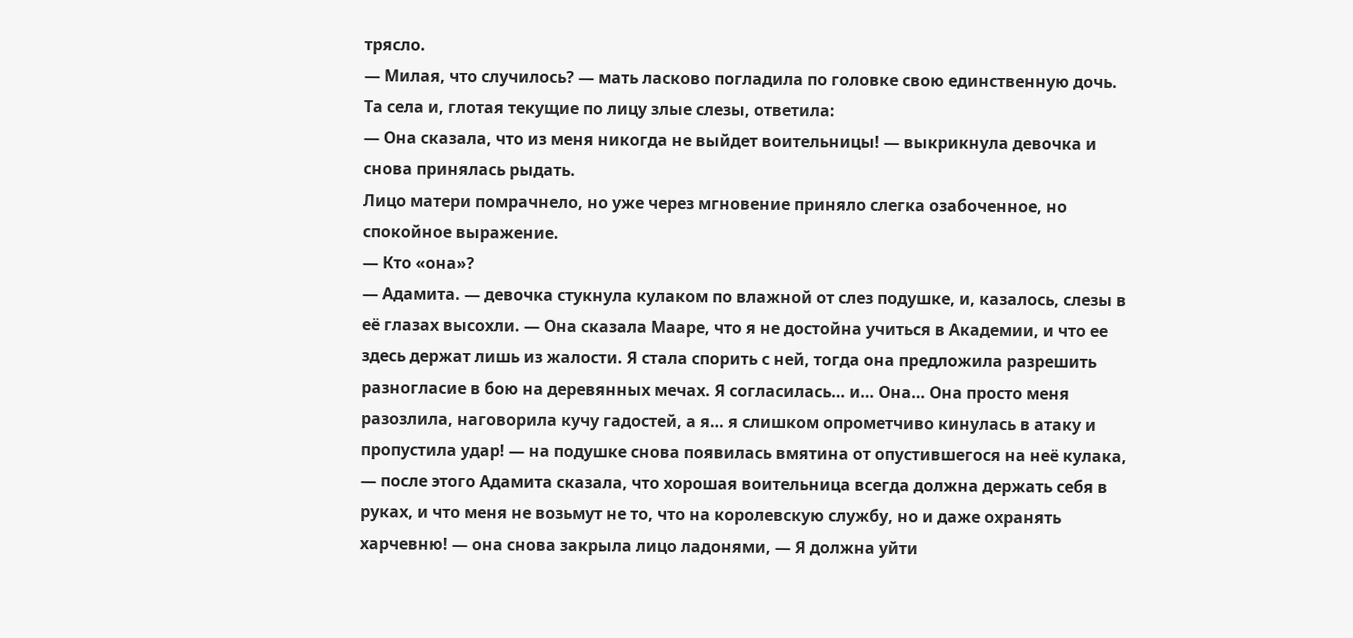трясло.
— Милая, что случилось? — мать ласково погладила по головке свою единственную дочь.
Та села и, глотая текущие по лицу злые слезы, ответила:
— Она сказала, что из меня никогда не выйдет воительницы! — выкрикнула девочка и снова принялась рыдать.
Лицо матери помрачнело, но уже через мгновение приняло слегка озабоченное, но спокойное выражение.
— Кто «она»?
— Адамита. — девочка стукнула кулаком по влажной от слез подушке, и, казалось, слезы в её глазах высохли. — Она сказала Мааре, что я не достойна учиться в Академии, и что ее здесь держат лишь из жалости. Я стала спорить с ней, тогда она предложила разрешить разногласие в бою на деревянных мечах. Я согласилась… и… Она… Она просто меня разозлила, наговорила кучу гадостей, а я… я слишком опрометчиво кинулась в атаку и пропустила удар! — на подушке снова появилась вмятина от опустившегося на неё кулака, — после этого Адамита сказала, что хорошая воительница всегда должна держать себя в руках, и что меня не возьмут не то, что на королевскую службу, но и даже охранять харчевню! — она снова закрыла лицо ладонями, — Я должна уйти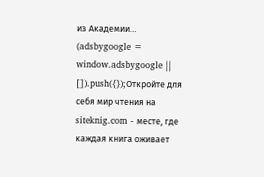из Академии…
(adsbygoogle = window.adsbygoogle || []).push({});Откройте для себя мир чтения на siteknig.com - месте, где каждая книга оживает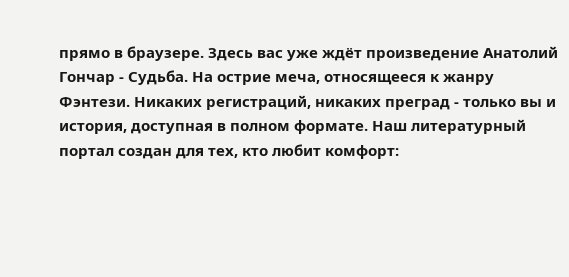прямо в браузере. Здесь вас уже ждёт произведение Анатолий Гончар - Судьба. На острие меча, относящееся к жанру Фэнтези. Никаких регистраций, никаких преград - только вы и история, доступная в полном формате. Наш литературный портал создан для тех, кто любит комфорт: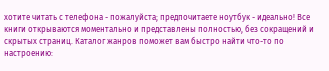хотите читать с телефона - пожалуйста; предпочитаете ноутбук - идеально! Все книги открываются моментально и представлены полностью, без сокращений и скрытых страниц. Каталог жанров поможет вам быстро найти что-то по настроению: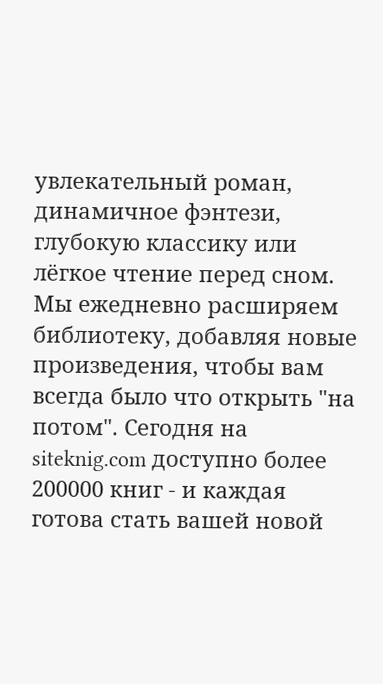увлекательный роман, динамичное фэнтези, глубокую классику или лёгкое чтение перед сном. Мы ежедневно расширяем библиотеку, добавляя новые произведения, чтобы вам всегда было что открыть "на потом". Сегодня на siteknig.com доступно более 200000 книг - и каждая готова стать вашей новой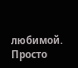любимой. Просто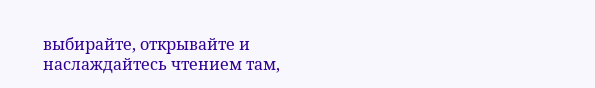выбирайте, открывайте и наслаждайтесь чтением там,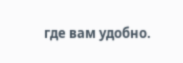где вам удобно.